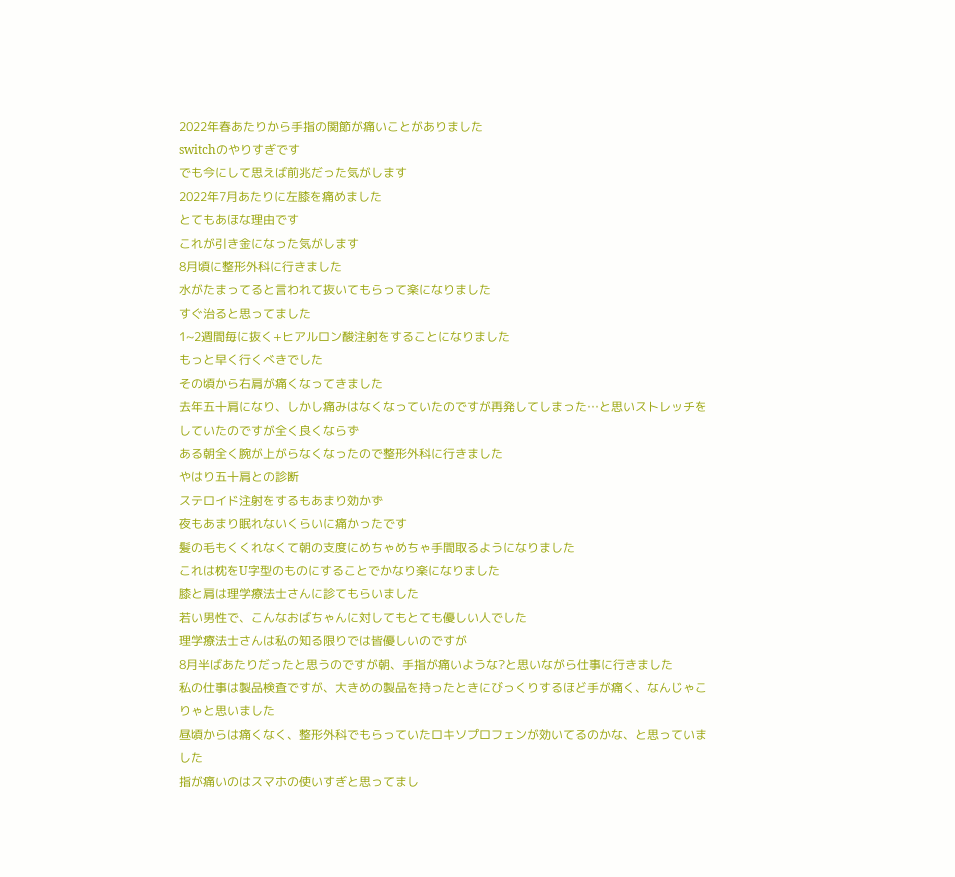2022年春あたりから手指の関節が痛いことがありました
switchのやりすぎです
でも今にして思えば前兆だった気がします
2022年7月あたりに左膝を痛めました
とてもあほな理由です
これが引き金になった気がします
8月頃に整形外科に行きました
水がたまってると言われて抜いてもらって楽になりました
すぐ治ると思ってました
1~2週間毎に抜く+ヒアルロン酸注射をすることになりました
もっと早く行くべきでした
その頃から右肩が痛くなってきました
去年五十肩になり、しかし痛みはなくなっていたのですが再発してしまった…と思いストレッチをしていたのですが全く良くならず
ある朝全く腕が上がらなくなったので整形外科に行きました
やはり五十肩との診断
ステロイド注射をするもあまり効かず
夜もあまり眠れないくらいに痛かったです
髪の毛もくくれなくて朝の支度にめちゃめちゃ手間取るようになりました
これは枕をU字型のものにすることでかなり楽になりました
膝と肩は理学療法士さんに診てもらいました
若い男性で、こんなおばちゃんに対してもとても優しい人でした
理学療法士さんは私の知る限りでは皆優しいのですが
8月半ばあたりだったと思うのですが朝、手指が痛いような?と思いながら仕事に行きました
私の仕事は製品検査ですが、大きめの製品を持ったときにびっくりするほど手が痛く、なんじゃこりゃと思いました
昼頃からは痛くなく、整形外科でもらっていたロキソプロフェンが効いてるのかな、と思っていました
指が痛いのはスマホの使いすぎと思ってまし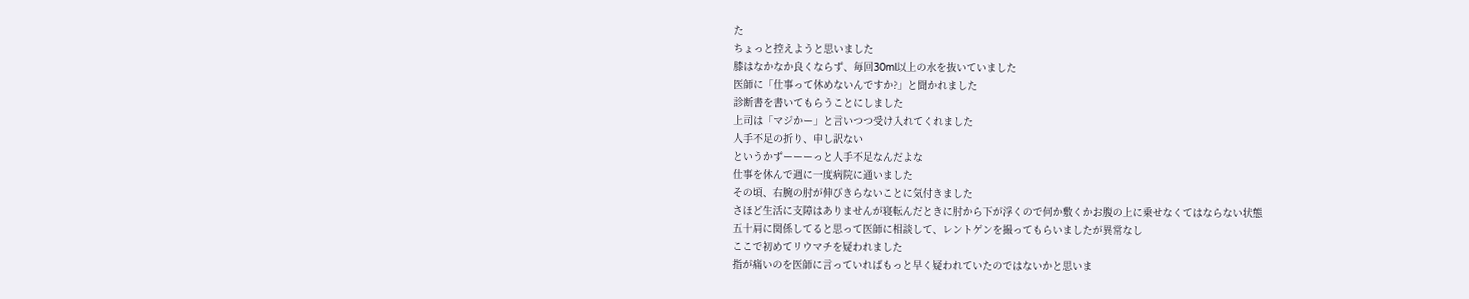た
ちょっと控えようと思いました
膝はなかなか良くならず、毎回30ml以上の水を抜いていました
医師に「仕事って休めないんですか?」と聞かれました
診断書を書いてもらうことにしました
上司は「マジかー」と言いつつ受け入れてくれました
人手不足の折り、申し訳ない
というかずーーーっと人手不足なんだよな
仕事を休んで週に一度病院に通いました
その頃、右腕の肘が伸びきらないことに気付きました
さほど生活に支障はありませんが寝転んだときに肘から下が浮くので何か敷くかお腹の上に乗せなくてはならない状態
五十肩に関係してると思って医師に相談して、レントゲンを撮ってもらいましたが異常なし
ここで初めてリウマチを疑われました
指が痛いのを医師に言っていればもっと早く疑われていたのではないかと思いま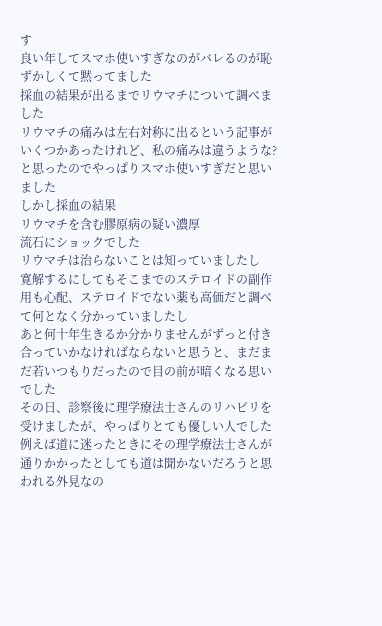す
良い年してスマホ使いすぎなのがバレるのが恥ずかしくて黙ってました
採血の結果が出るまでリウマチについて調べました
リウマチの痛みは左右対称に出るという記事がいくつかあったけれど、私の痛みは違うような?と思ったのでやっぱりスマホ使いすぎだと思いました
しかし採血の結果
リウマチを含む膠原病の疑い濃厚
流石にショックでした
リウマチは治らないことは知っていましたし
寛解するにしてもそこまでのステロイドの副作用も心配、ステロイドでない薬も高価だと調べて何となく分かっていましたし
あと何十年生きるか分かりませんがずっと付き合っていかなければならないと思うと、まだまだ若いつもりだったので目の前が暗くなる思いでした
その日、診察後に理学療法士さんのリハビリを受けましたが、やっぱりとても優しい人でした
例えば道に迷ったときにその理学療法士さんが通りかかったとしても道は聞かないだろうと思われる外見なの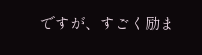ですが、すごく励ま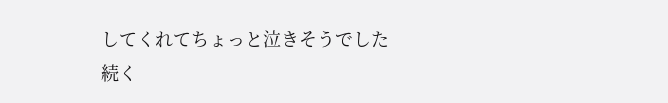してくれてちょっと泣きそうでした
続く